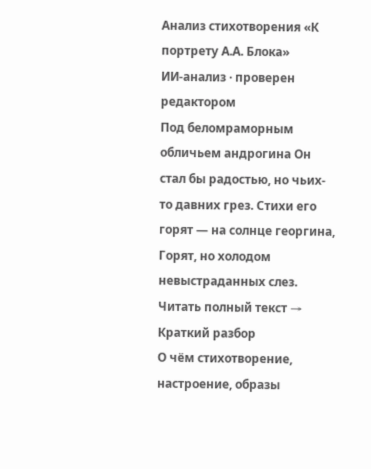Анализ стихотворения «К портрету А.А. Блока»
ИИ-анализ · проверен редактором
Под беломраморным обличьем андрогина Он стал бы радостью, но чьих-то давних грез. Стихи его горят — на солнце георгина, Горят, но холодом невыстраданных слез.
Читать полный текст →
Краткий разбор
О чём стихотворение, настроение, образы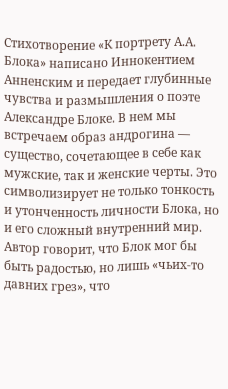Стихотворение «К портрету А.А. Блока» написано Иннокентием Анненским и передает глубинные чувства и размышления о поэте Александре Блоке. В нем мы встречаем образ андрогина — существо, сочетающее в себе как мужские, так и женские черты. Это символизирует не только тонкость и утонченность личности Блока, но и его сложный внутренний мир. Автор говорит, что Блок мог бы быть радостью, но лишь «чьих-то давних грез», что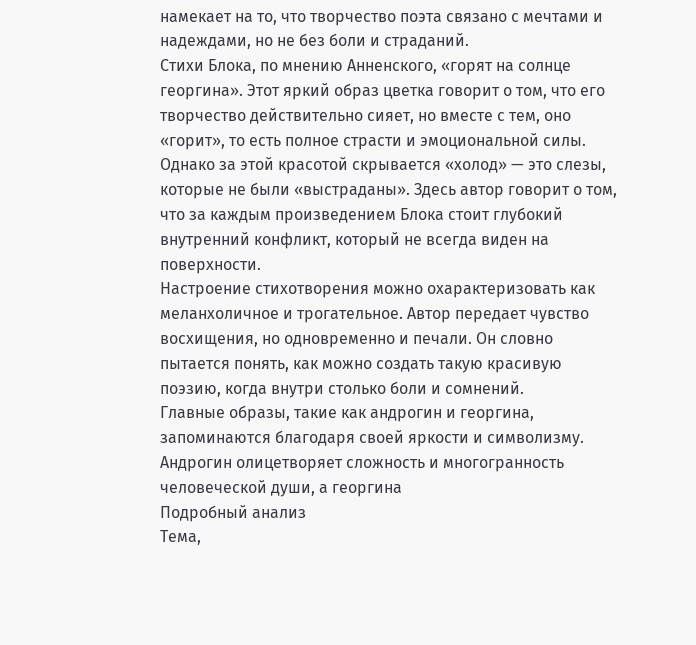намекает на то, что творчество поэта связано с мечтами и надеждами, но не без боли и страданий.
Стихи Блока, по мнению Анненского, «горят на солнце георгина». Этот яркий образ цветка говорит о том, что его творчество действительно сияет, но вместе с тем, оно «горит», то есть полное страсти и эмоциональной силы. Однако за этой красотой скрывается «холод» — это слезы, которые не были «выстраданы». Здесь автор говорит о том, что за каждым произведением Блока стоит глубокий внутренний конфликт, который не всегда виден на поверхности.
Настроение стихотворения можно охарактеризовать как меланхоличное и трогательное. Автор передает чувство восхищения, но одновременно и печали. Он словно пытается понять, как можно создать такую красивую поэзию, когда внутри столько боли и сомнений.
Главные образы, такие как андрогин и георгина, запоминаются благодаря своей яркости и символизму. Андрогин олицетворяет сложность и многогранность человеческой души, а георгина
Подробный анализ
Тема,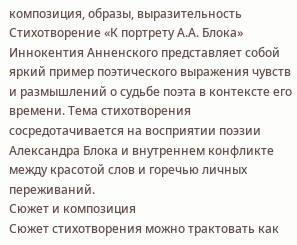композиция, образы, выразительность
Стихотворение «К портрету А.А. Блока» Иннокентия Анненского представляет собой яркий пример поэтического выражения чувств и размышлений о судьбе поэта в контексте его времени. Тема стихотворения сосредотачивается на восприятии поэзии Александра Блока и внутреннем конфликте между красотой слов и горечью личных переживаний.
Сюжет и композиция
Сюжет стихотворения можно трактовать как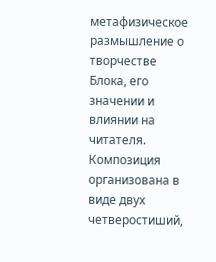метафизическое размышление о творчестве Блока, его значении и влиянии на читателя. Композиция организована в виде двух четверостиший,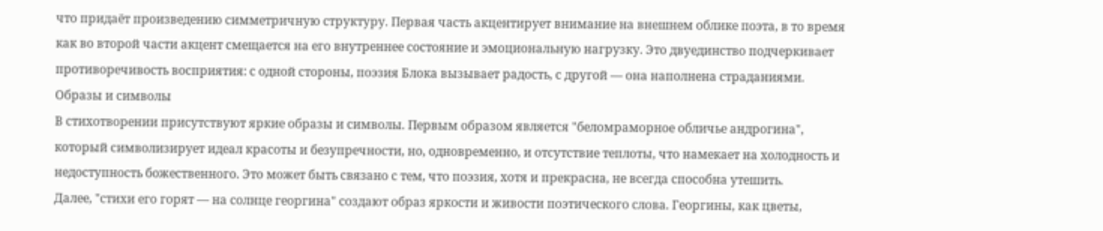что придаёт произведению симметричную структуру. Первая часть акцентирует внимание на внешнем облике поэта, в то время как во второй части акцент смещается на его внутреннее состояние и эмоциональную нагрузку. Это двуединство подчеркивает противоречивость восприятия: с одной стороны, поэзия Блока вызывает радость, с другой — она наполнена страданиями.
Образы и символы
В стихотворении присутствуют яркие образы и символы. Первым образом является "беломраморное обличье андрогина", который символизирует идеал красоты и безупречности, но, одновременно, и отсутствие теплоты, что намекает на холодность и недоступность божественного. Это может быть связано с тем, что поэзия, хотя и прекрасна, не всегда способна утешить.
Далее, "стихи его горят — на солнце георгина" создают образ яркости и живости поэтического слова. Георгины, как цветы,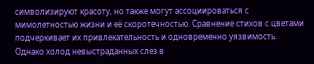символизируют красоту, но также могут ассоциироваться с мимолетностью жизни и её скоротечностью. Сравнение стихов с цветами подчеркивает их привлекательность и одновременно уязвимость.
Однако холод невыстраданных слез в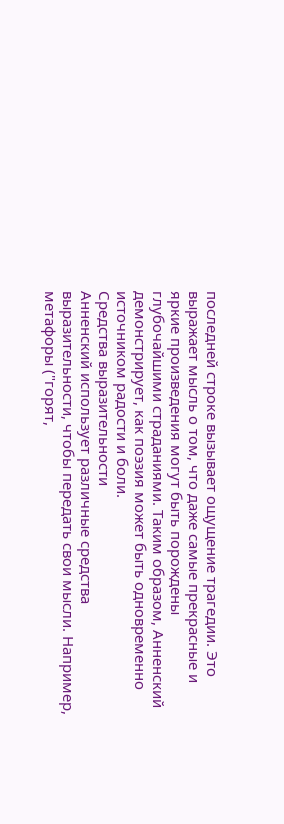последней строке вызывает ощущение трагедии. Это выражает мысль о том, что даже самые прекрасные и яркие произведения могут быть порождены глубочайшими страданиями. Таким образом, Анненский демонстрирует, как поэзия может быть одновременно источником радости и боли.
Средства выразительности
Анненский использует различные средства выразительности, чтобы передать свои мысли. Например, метафоры ("горят,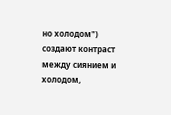но холодом") создают контраст между сиянием и холодом,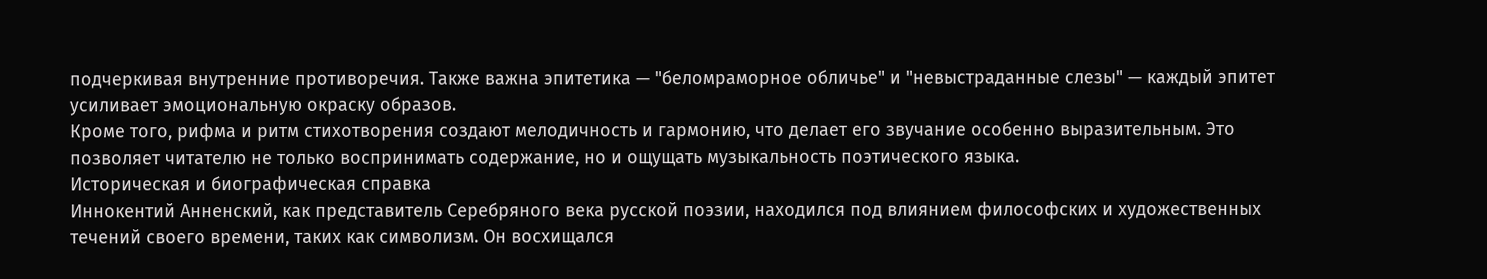подчеркивая внутренние противоречия. Также важна эпитетика — "беломраморное обличье" и "невыстраданные слезы" — каждый эпитет усиливает эмоциональную окраску образов.
Кроме того, рифма и ритм стихотворения создают мелодичность и гармонию, что делает его звучание особенно выразительным. Это позволяет читателю не только воспринимать содержание, но и ощущать музыкальность поэтического языка.
Историческая и биографическая справка
Иннокентий Анненский, как представитель Серебряного века русской поэзии, находился под влиянием философских и художественных течений своего времени, таких как символизм. Он восхищался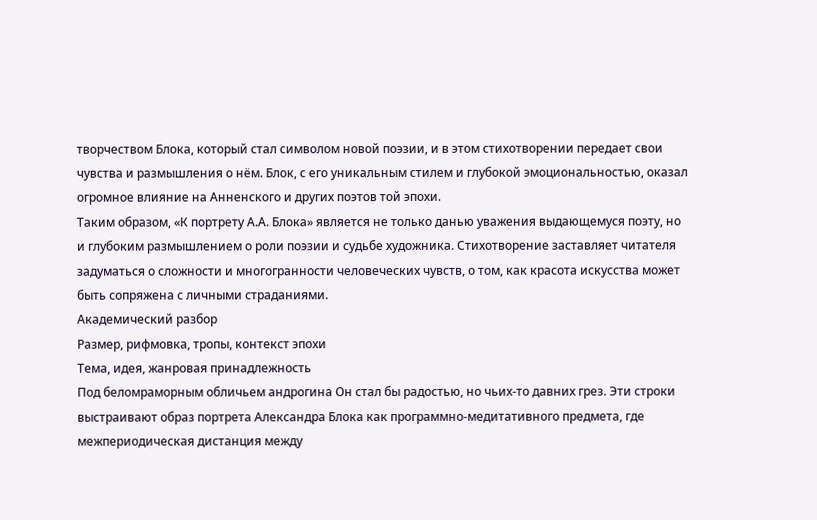творчеством Блока, который стал символом новой поэзии, и в этом стихотворении передает свои чувства и размышления о нём. Блок, с его уникальным стилем и глубокой эмоциональностью, оказал огромное влияние на Анненского и других поэтов той эпохи.
Таким образом, «К портрету А.А. Блока» является не только данью уважения выдающемуся поэту, но и глубоким размышлением о роли поэзии и судьбе художника. Стихотворение заставляет читателя задуматься о сложности и многогранности человеческих чувств, о том, как красота искусства может быть сопряжена с личными страданиями.
Академический разбор
Размер, рифмовка, тропы, контекст эпохи
Тема, идея, жанровая принадлежность
Под беломраморным обличьем андрогина Он стал бы радостью, но чьих-то давних грез. Эти строки выстраивают образ портрета Александра Блока как программно-медитативного предмета, где межпериодическая дистанция между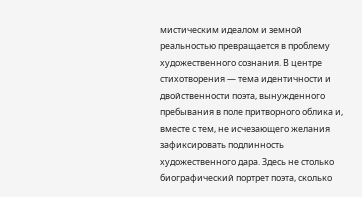мистическим идеалом и земной реальностью превращается в проблему художественного сознания. В центре стихотворения — тема идентичности и двойственности поэта, вынужденного пребывания в поле притворного облика и, вместе с тем, не исчезающего желания зафиксировать подлинность художественного дара. Здесь не столько биографический портрет поэта, сколько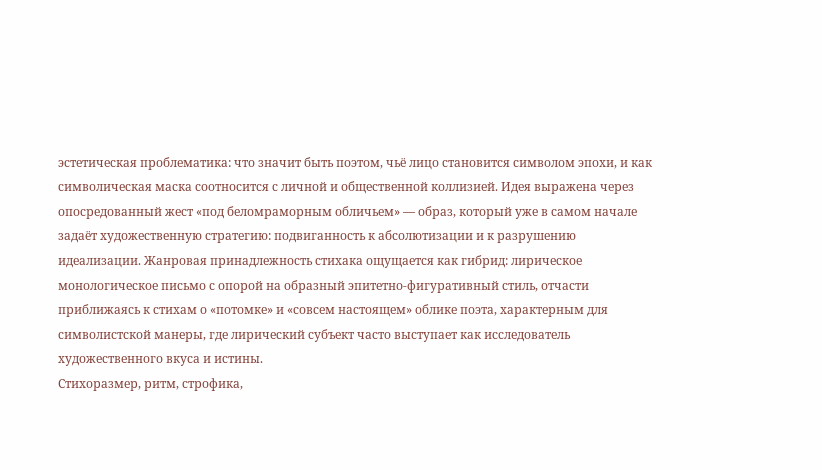эстетическая проблематика: что значит быть поэтом, чьё лицо становится символом эпохи, и как символическая маска соотносится с личной и общественной коллизией. Идея выражена через опосредованный жест «под беломраморным обличьем» — образ, который уже в самом начале задаёт художественную стратегию: подвиганность к абсолютизации и к разрушению идеализации. Жанровая принадлежность стихака ощущается как гибрид: лирическое монологическое письмо с опорой на образный эпитетно-фигуративный стиль, отчасти приближаясь к стихам о «потомке» и «совсем настоящем» облике поэта, характерным для символистской манеры, где лирический субъект часто выступает как исследователь художественного вкуса и истины.
Стихоразмер, ритм, строфика,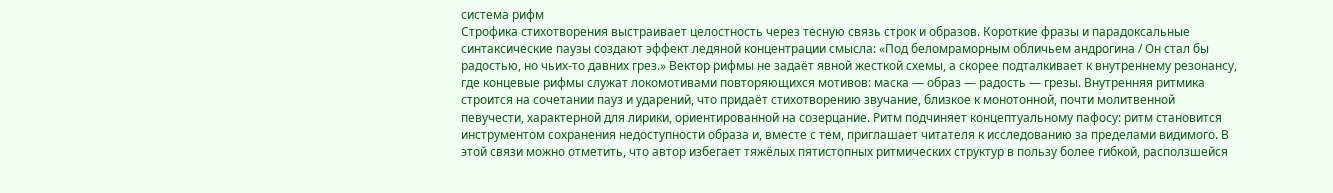система рифм
Строфика стихотворения выстраивает целостность через тесную связь строк и образов. Короткие фразы и парадоксальные синтаксические паузы создают эффект ледяной концентрации смысла: «Под беломраморным обличьем андрогина / Он стал бы радостью, но чьих-то давних грез.» Вектор рифмы не задаёт явной жесткой схемы, а скорее подталкивает к внутреннему резонансу, где концевые рифмы служат локомотивами повторяющихся мотивов: маска — образ — радость — грезы. Внутренняя ритмика строится на сочетании пауз и ударений, что придаёт стихотворению звучание, близкое к монотонной, почти молитвенной певучести, характерной для лирики, ориентированной на созерцание. Ритм подчиняет концептуальному пафосу: ритм становится инструментом сохранения недоступности образа и, вместе с тем, приглашает читателя к исследованию за пределами видимого. В этой связи можно отметить, что автор избегает тяжёлых пятистопных ритмических структур в пользу более гибкой, расползшейся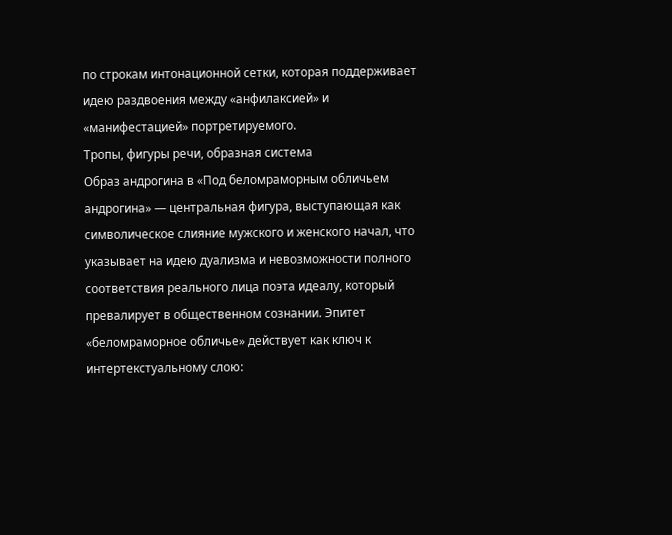по строкам интонационной сетки, которая поддерживает идею раздвоения между «анфилаксией» и «манифестацией» портретируемого.
Тропы, фигуры речи, образная система
Образ андрогина в «Под беломраморным обличьем андрогина» — центральная фигура, выступающая как символическое слияние мужского и женского начал, что указывает на идею дуализма и невозможности полного соответствия реального лица поэта идеалу, который превалирует в общественном сознании. Эпитет «беломраморное обличье» действует как ключ к интертекстуальному слою: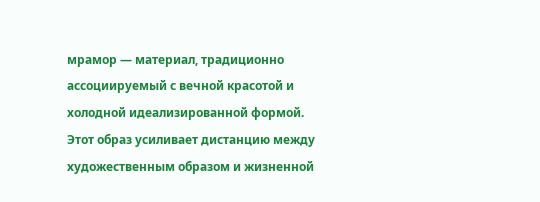мрамор — материал, традиционно ассоциируемый с вечной красотой и холодной идеализированной формой. Этот образ усиливает дистанцию между художественным образом и жизненной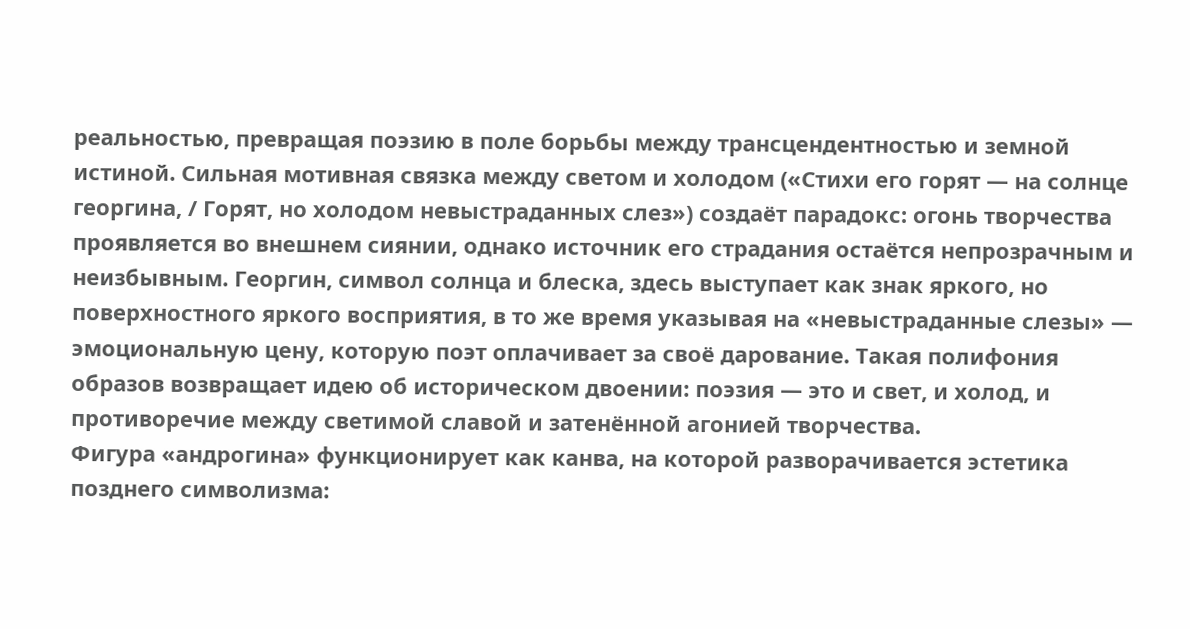реальностью, превращая поэзию в поле борьбы между трансцендентностью и земной истиной. Сильная мотивная связка между светом и холодом («Стихи его горят — на солнце георгина, / Горят, но холодом невыстраданных слез») создаёт парадокс: огонь творчества проявляется во внешнем сиянии, однако источник его страдания остаётся непрозрачным и неизбывным. Георгин, символ солнца и блеска, здесь выступает как знак яркого, но поверхностного яркого восприятия, в то же время указывая на «невыстраданные слезы» — эмоциональную цену, которую поэт оплачивает за своё дарование. Такая полифония образов возвращает идею об историческом двоении: поэзия — это и свет, и холод, и противоречие между светимой славой и затенённой агонией творчества.
Фигура «андрогина» функционирует как канва, на которой разворачивается эстетика позднего символизма: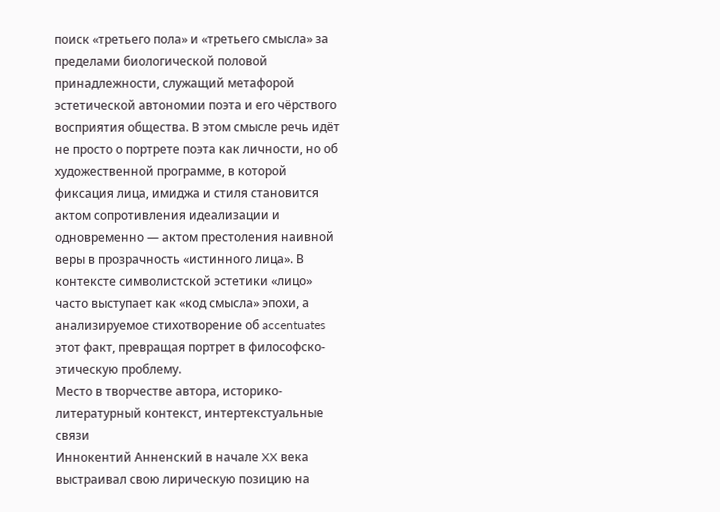поиск «третьего пола» и «третьего смысла» за пределами биологической половой принадлежности, служащий метафорой эстетической автономии поэта и его чёрствого восприятия общества. В этом смысле речь идёт не просто о портрете поэта как личности, но об художественной программе, в которой фиксация лица, имиджа и стиля становится актом сопротивления идеализации и одновременно — актом престоления наивной веры в прозрачность «истинного лица». В контексте символистской эстетики «лицо» часто выступает как «код смысла» эпохи, а анализируемое стихотворение об accentuates этот факт, превращая портрет в философско-этическую проблему.
Место в творчестве автора, историко-литературный контекст, интертекстуальные связи
Иннокентий Анненский в начале XX века выстраивал свою лирическую позицию на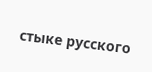стыке русского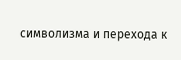символизма и перехода к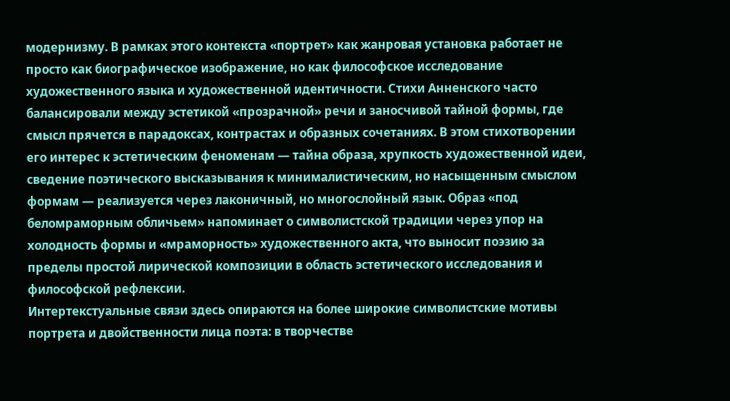модернизму. В рамках этого контекста «портрет» как жанровая установка работает не просто как биографическое изображение, но как философское исследование художественного языка и художественной идентичности. Стихи Анненского часто балансировали между эстетикой «прозрачной» речи и заносчивой тайной формы, где смысл прячется в парадоксах, контрастах и образных сочетаниях. В этом стихотворении его интерес к эстетическим феноменам — тайна образа, хрупкость художественной идеи, сведение поэтического высказывания к минималистическим, но насыщенным смыслом формам — реализуется через лаконичный, но многослойный язык. Образ «под беломраморным обличьем» напоминает о символистской традиции через упор на холодность формы и «мраморность» художественного акта, что выносит поэзию за пределы простой лирической композиции в область эстетического исследования и философской рефлексии.
Интертекстуальные связи здесь опираются на более широкие символистские мотивы портрета и двойственности лица поэта: в творчестве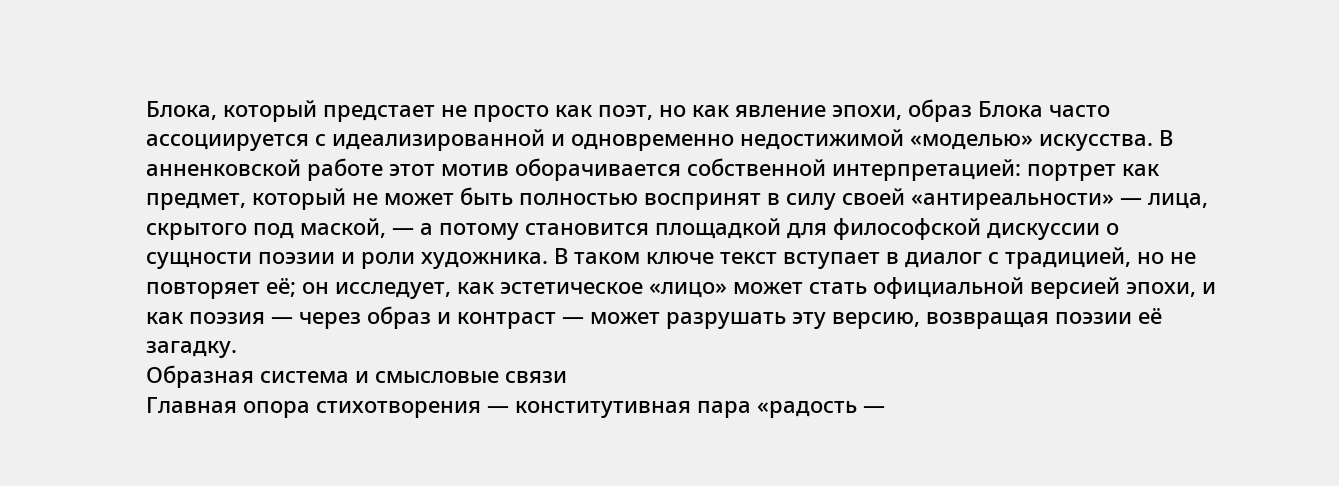Блока, который предстает не просто как поэт, но как явление эпохи, образ Блока часто ассоциируется с идеализированной и одновременно недостижимой «моделью» искусства. В анненковской работе этот мотив оборачивается собственной интерпретацией: портрет как предмет, который не может быть полностью воспринят в силу своей «антиреальности» — лица, скрытого под маской, — а потому становится площадкой для философской дискуссии о сущности поэзии и роли художника. В таком ключе текст вступает в диалог с традицией, но не повторяет её; он исследует, как эстетическое «лицо» может стать официальной версией эпохи, и как поэзия — через образ и контраст — может разрушать эту версию, возвращая поэзии её загадку.
Образная система и смысловые связи
Главная опора стихотворения — конститутивная пара «радость —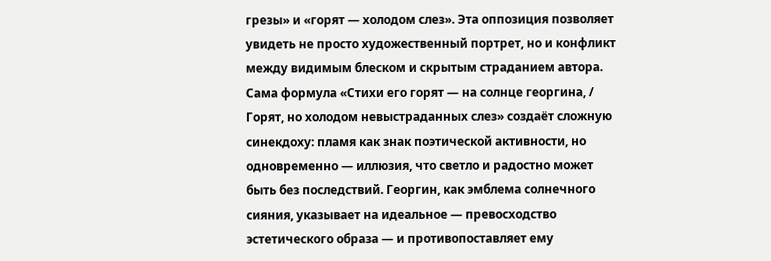грезы» и «горят — холодом слез». Эта оппозиция позволяет увидеть не просто художественный портрет, но и конфликт между видимым блеском и скрытым страданием автора. Сама формула «Стихи его горят — на солнце георгина, / Горят, но холодом невыстраданных слез» создаёт сложную синекдоху: пламя как знак поэтической активности, но одновременно — иллюзия, что светло и радостно может быть без последствий. Георгин, как эмблема солнечного сияния, указывает на идеальное — превосходство эстетического образа — и противопоставляет ему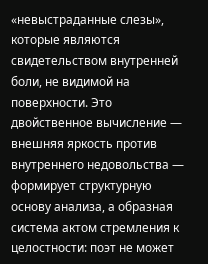«невыстраданные слезы», которые являются свидетельством внутренней боли, не видимой на поверхности. Это двойственное вычисление — внешняя яркость против внутреннего недовольства — формирует структурную основу анализа, а образная система актом стремления к целостности: поэт не может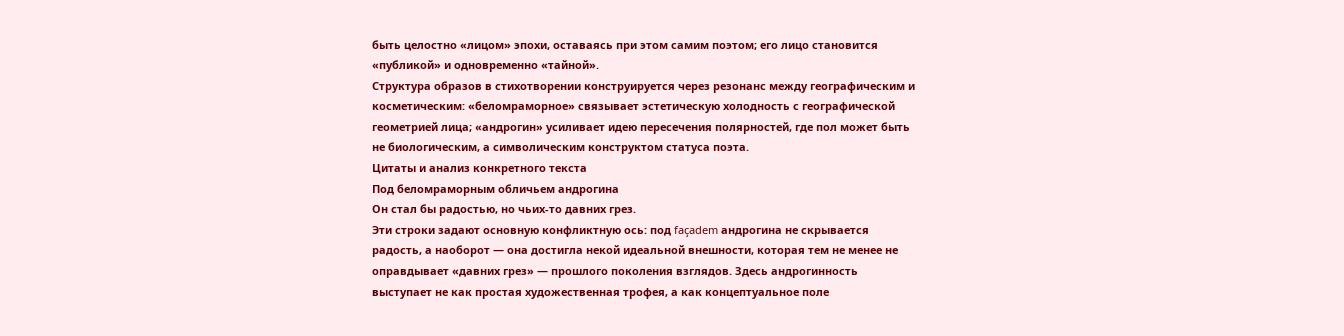быть целостно «лицом» эпохи, оставаясь при этом самим поэтом; его лицо становится «публикой» и одновременно «тайной».
Структура образов в стихотворении конструируется через резонанс между географическим и косметическим: «беломраморное» связывает эстетическую холодность с географической геометрией лица; «андрогин» усиливает идею пересечения полярностей, где пол может быть не биологическим, а символическим конструктом статуса поэта.
Цитаты и анализ конкретного текста
Под беломраморным обличьем андрогина
Он стал бы радостью, но чьих-то давних грез.
Эти строки задают основную конфликтную ось: под façadem андрогина не скрывается радость, а наоборот — она достигла некой идеальной внешности, которая тем не менее не оправдывает «давних грез» — прошлого поколения взглядов. Здесь андрогинность выступает не как простая художественная трофея, а как концептуальное поле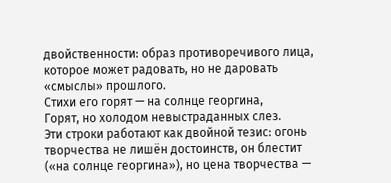двойственности: образ противоречивого лица, которое может радовать, но не даровать «смыслы» прошлого.
Стихи его горят — на солнце георгина,
Горят, но холодом невыстраданных слез.
Эти строки работают как двойной тезис: огонь творчества не лишён достоинств, он блестит («на солнце георгина»), но цена творчества —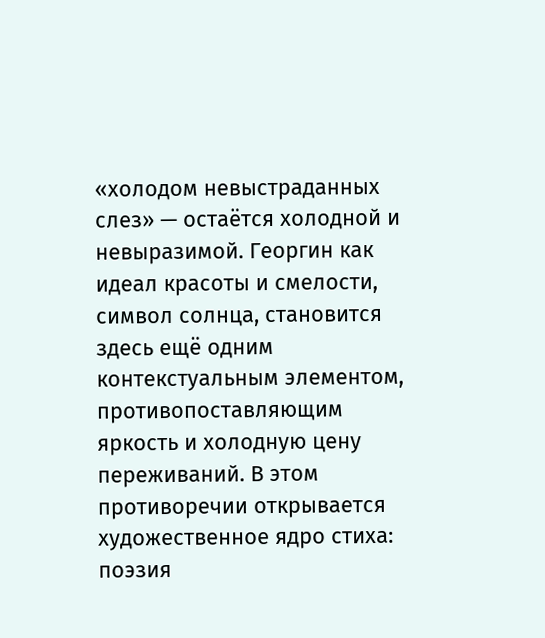«холодом невыстраданных слез» — остаётся холодной и невыразимой. Георгин как идеал красоты и смелости, символ солнца, становится здесь ещё одним контекстуальным элементом, противопоставляющим яркость и холодную цену переживаний. В этом противоречии открывается художественное ядро стиха: поэзия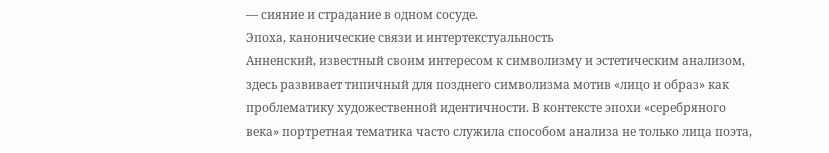— сияние и страдание в одном сосуде.
Эпоха, канонические связи и интертекстуальность
Анненский, известный своим интересом к символизму и эстетическим анализом, здесь развивает типичный для позднего символизма мотив «лицо и образ» как проблематику художественной идентичности. В контексте эпохи «серебряного века» портретная тематика часто служила способом анализа не только лица поэта,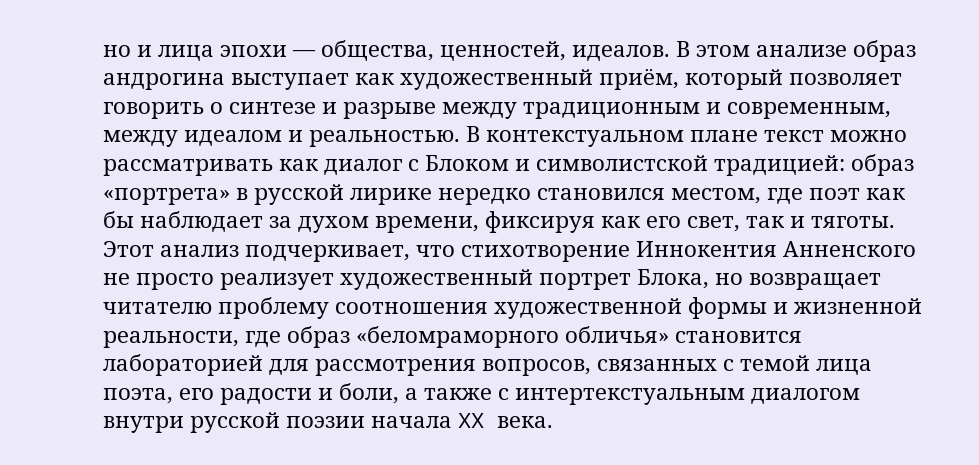но и лица эпохи — общества, ценностей, идеалов. В этом анализе образ андрогина выступает как художественный приём, который позволяет говорить о синтезе и разрыве между традиционным и современным, между идеалом и реальностью. В контекстуальном плане текст можно рассматривать как диалог с Блоком и символистской традицией: образ «портрета» в русской лирике нередко становился местом, где поэт как бы наблюдает за духом времени, фиксируя как его свет, так и тяготы.
Этот анализ подчеркивает, что стихотворение Иннокентия Анненского не просто реализует художественный портрет Блока, но возвращает читателю проблему соотношения художественной формы и жизненной реальности, где образ «беломраморного обличья» становится лабораторией для рассмотрения вопросов, связанных с темой лица поэта, его радости и боли, а также с интертекстуальным диалогом внутри русской поэзии начала XX века.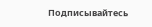Подписывайтесь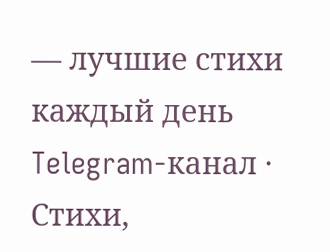— лучшие стихи каждый день
Telegram-канал · Стихи,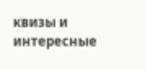квизы и интересные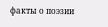факты о поэзии